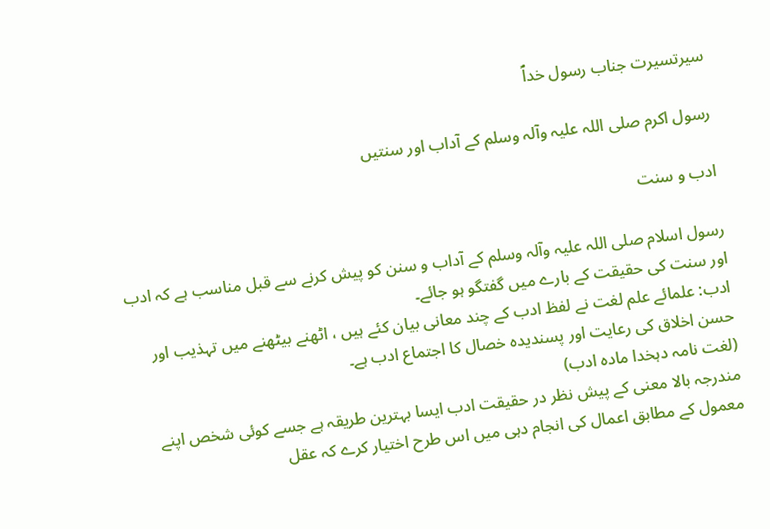سیرتسیرت جناب رسول خداؐ

رسول اکرم صلی اللہ علیہ وآلہ وسلم کے آداب اور سنتیں

ادب و سنت

رسول اسلام صلی اللہ علیہ وآلہ وسلم کے آداب و سنن کو پیش کرنے سے قبل مناسب ہے کہ ادب اور سنت کی حقیقت کے بارے میں گفتگو ہو جائے۔
ادب: علمائے علم لغت نے لفظ ادب کے چند معانی بیان کئے ہیں ، اٹھنے بیٹھنے میں تہذیب اور حسن اخلاق کی رعایت اور پسندیدہ خصال کا اجتماع ادب ہے۔
(لغت نامہ دہخدا مادہ ادب)
مندرجہ بالا معنی کے پیش نظر در حقیقت ادب ایسا بہترین طریقہ ہے جسے کوئی شخص اپنے معمول کے مطابق اعمال کی انجام دہی میں اس طرح اختیار کرے کہ عقل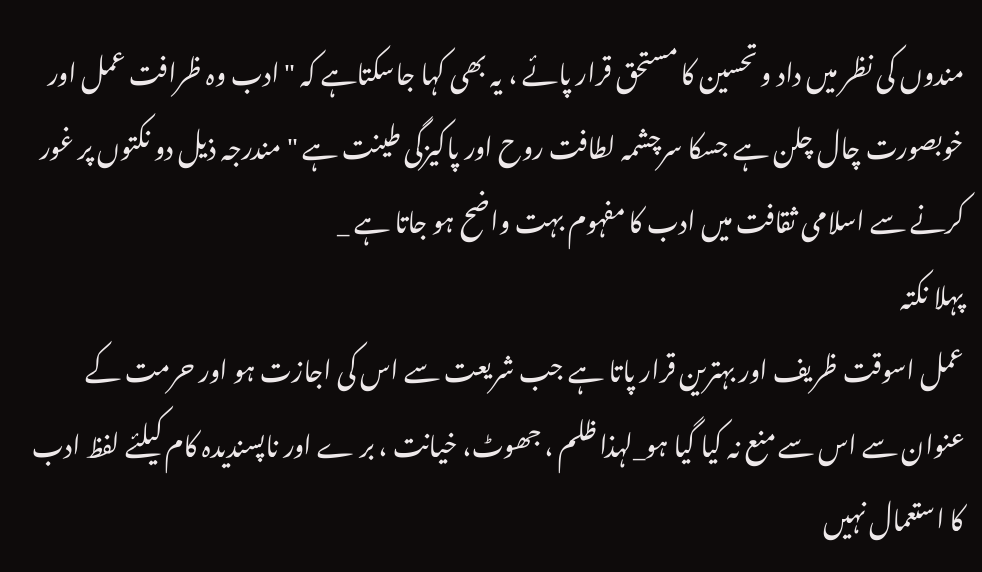مندوں کی نظر میں داد و تحسین کا مستحق قرار پائے ، یہ بھی کہا جاسکتاہے کہ "ادب وہ ظرافت عمل اور خوبصورت چال چلن ہے جسکا سرچشمہ لطافت روح اور پاکیزگی طینت ہے "مندرجہ ذیل دو نکتوں پر غور کرنے سے اسلامی ثقافت میں ادب کا مفہوم بہت واضح ہو جاتا ہے _
پہلا نکتہ
عمل اسوقت ظریف اور بہترین قرار پاتا ہے جب شریعت سے اس کی اجازت ہو اور حرمت کے عنوان سے اس سے منع نہ کیا گیا ہو_لہذا ظلم ، جھوٹ، خیانت ، بر ے اور ناپسندیدہ کام کیلئے لفظ ادب کا استعمال نہیں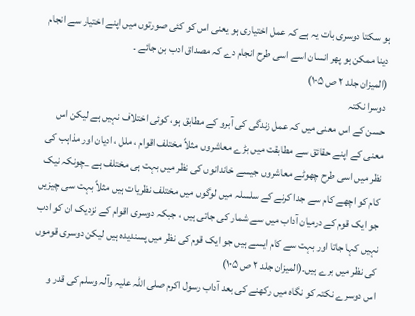ہو سکتا دوسری بات یہ ہے کہ عمل اختیاری ہو یعنی اس کو کئی صورتوں میں اپنے اختیار سے انجام دینا ممکن ہو پھر انسان اسے اسی طرح انجام دے کہ مصداق ادب بن جائے ۔
(المیزان جلد ۲ ص ۱۰۵)
دوسرا نکتہ
حسن کے اس معنی میں کہ عمل زندگی کی آبرو کے مطابق ہو، کوئی اختلاف نہیں ہے لیکن اس معنی کے اپنے حقائق سے مطابقت میں بڑے معاشروں مثلاً مختلف اقوام ، ملل ، ادیان اور مذاہب کی نظر میں اسی طرح چھوٹے معاشروں جیسے خاندانوں کی نظر میں بہت ہی مختلف ہے _چونکہ نیک کام کو اچھے کام سے جدا کرنے کے سلسلہ میں لوگوں میں مختلف نظریات ہیں مثلاً بہت سی چیزیں جو ایک قوم کے درمیان آداب میں سے شمار کی جاتی ہیں ، جبکہ دوسری اقوام کے نزدیک ان کو ادب نہیں کہا جاتا اور بہت سے کام ایسے ہیں جو ایک قوم کی نظر میں پسندیدہ ہیں لیکن دوسری قوموں کی نظر میں برے ہیں۔(المیزان جلد ۲ ص ۱۰۵)
اس دوسرے نکتہ کو نگاہ میں رکھنے کی بعد آداب رسول اکرم صلی اللہ علیہ وآلہ وسلم کی قدر و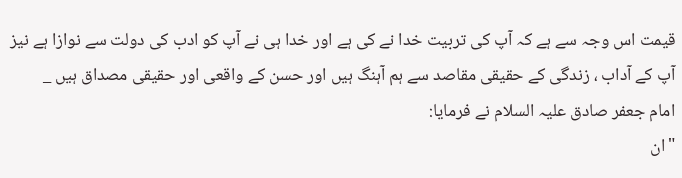قیمت اس وجہ سے ہے کہ آپ کی تربیت خدا نے کی ہے اور خدا ہی نے آپ کو ادب کی دولت سے نوازا ہے نیز آپ کے آداب ، زندگی کے حقیقی مقاصد سے ہم آہنگ ہیں اور حسن کے واقعی اور حقیقی مصداق ہیں _
امام جعفر صادق علیہ السلام نے فرمایا:
"ان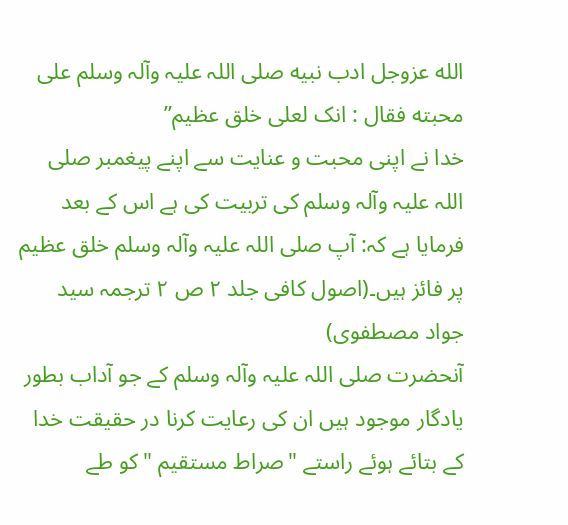الله عزوجل ادب نبیه صلی اللہ علیہ وآلہ وسلم علی محبته فقال : انک لعلی خلق عظیم”
خدا نے اپنی محبت و عنایت سے اپنے پیغمبر صلی اللہ علیہ وآلہ وسلم کی تربیت کی ہے اس کے بعد فرمایا ہے کہ: آپ صلی اللہ علیہ وآلہ وسلم خلق عظیم پر فائز ہیں۔(اصول کافی جلد ۲ ص ۲ ترجمہ سید جواد مصطفوی)
آنحضرت صلی اللہ علیہ وآلہ وسلم کے جو آداب بطور یادگار موجود ہیں ان کی رعایت کرنا در حقیقت خدا کے بتائے ہوئے راستے "صراط مستقیم "کو طے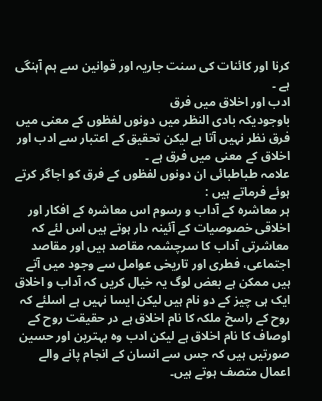کرنا اور کائنات کی سنت جاریہ اور قوانین سے ہم آہنگی ہے ۔
ادب اور اخلاق میں فرق
باوجودیکہ بادی النظر میں دونوں لفظوں کے معنی میں فرق نظر نہیں آتا ہے لیکن تحقیق کے اعتبار سے ادب اور اخلاق کے معنی میں فرق ہے ۔
علامہ طباطبائی ان دونوں لفظوں کے فرق کو اجاگر کرتے ہوئے فرماتے ہیں :
ہر معاشرہ کے آداب و رسوم اس معاشرہ کے افکار اور اخلاقی خصوصیات کے آئینہ دار ہوتے ہیں اس لئے کہ معاشرتی آداب کا سرچشمہ مقاصد ہیں اور مقاصد اجتماعی، فطری اور تاریخی عوامل سے وجود میں آتے ہیں ممکن ہے بعض لوگ یہ خیال کریں کہ آداب و اخلاق ایک ہی چیز کے دو نام ہیں لیکن ایسا نہیں ہے اسلئے کہ روح کے راسخ ملکہ کا نام اخلاق ہے در حقیقت روح کے اوصاف کا نام اخلاق ہے لیکن ادب وہ بہترین اور حسین صورتیں ہیں کہ جس سے انسان کے انجام پانے والے اعمال متصف ہوتے ہیں۔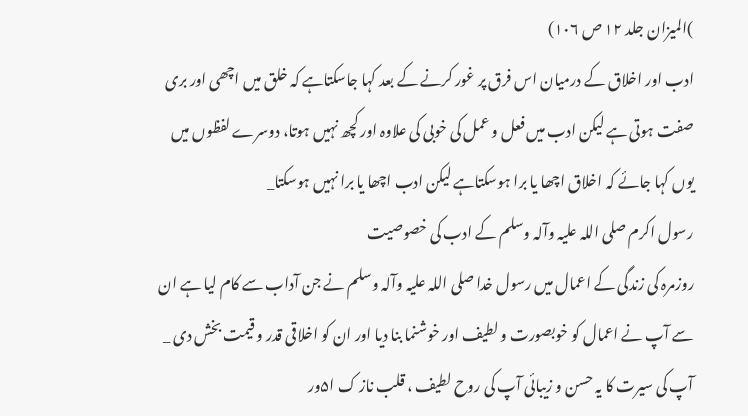)المیزان جلد ۱۲ ص ۱۰۶)
ادب اور اخلاق کے درمیان اس فرق پر غور کرنے کے بعد کہا جاسکتاہے کہ خلق میں اچھی اور بری صفت ہوتی ہے لیکن ادب میں فعل و عمل کی خوبی کی علاوہ اور کچھ نہیں ہوتا، دوسرے لفظوں میں یوں کہا جائے کہ اخلاق اچھا یا برا ہوسکتاہے لیکن ادب اچھا یا برا نہیں ہوسکتا_
رسول اکرم صلی اللہ علیہ وآلہ وسلم کے ادب کی خصوصیت
روزمرہ کی زندگی کے اعمال میں رسول خدا صلی اللہ علیہ وآلہ وسلم نے جن آداب سے کام لیا ہے ان سے آپ نے اعمال کو خوبصورت و لطیف اور خوشنما بنا دیا اور ان کو اخلاقی قدر و قیمت بخش دی _
آپ کی سیرت کا یہ حسن و زیبائی آپ کی روح لطیف ، قلب ناز ک ا۵ور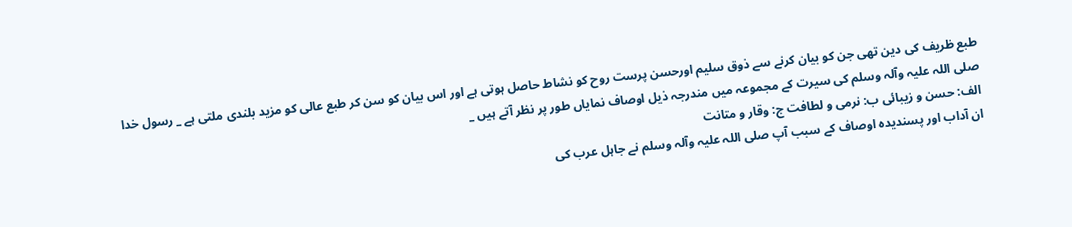طبع ظریف کی دین تھی جن کو بیان کرنے سے ذوق سلیم اورحسن پرست روح کو نشاط حاصل ہوتی ہے اور اس بیان کو سن کر طبع عالی کو مزید بلندی ملتی ہے _ رسول خدا صلی اللہ علیہ وآلہ وسلم کی سیرت کے مجموعہ میں مندرجہ ذیل اوصاف نمایاں طور پر نظر آتے ہیں _
الف: حسن و زیبائی ب: نرمی و لطافت ج: وقار و متانت
ان آداب اور پسندیدہ اوصاف کے سبب آپ صلی اللہ علیہ وآلہ وسلم نے جاہل عرب کی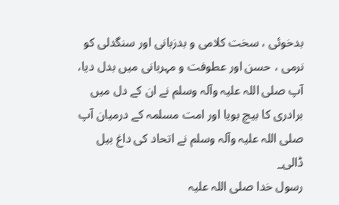بدخوئی ، سخت کلامی و بدزبانی اور سنگدلی کو نرمی ، حسن اور عطوفت و مہربانی میں بدل دیا، آپ صلی اللہ علیہ وآلہ وسلم نے ان کے دل میں برادری کا بیچ بویا اور امت مسلمہ کے درمیان آپ صلی اللہ علیہ وآلہ وسلم نے اتحاد کی داغ بیل ڈالی_
رسول خدا صلی اللہ علیہ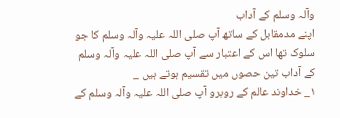وآلہ وسلم کے آداب
اپنے مدمقابل کے ساتھ آپ صلی اللہ علیہ وآلہ وسلم کا جو سلوک تھا اس کے اعتبار سے آپ صلی اللہ علیہ وآلہ وسلم کے آداب تین حصوں میں تقسیم ہوتے ہیں _
۱_ خداوند عالم کے روبرو آپ صلی اللہ علیہ وآلہ وسلم کے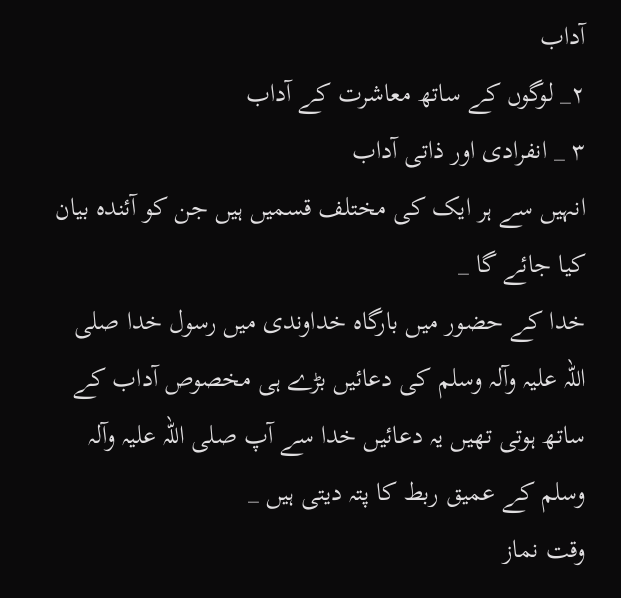آداب
۲_ لوگوں کے ساتھ معاشرت کے آداب
۳ _ انفرادی اور ذاتی آداب
انہیں سے ہر ایک کی مختلف قسمیں ہیں جن کو آئندہ بیان کیا جائے گا _
خدا کے حضور میں بارگاہ خداوندی میں رسول خدا صلی اللہ علیہ وآلہ وسلم کی دعائیں بڑے ہی مخصوص آداب کے ساتھ ہوتی تھیں یہ دعائیں خدا سے آپ صلی اللہ علیہ وآلہ وسلم کے عمیق ربط کا پتہ دیتی ہیں _
وقت نماز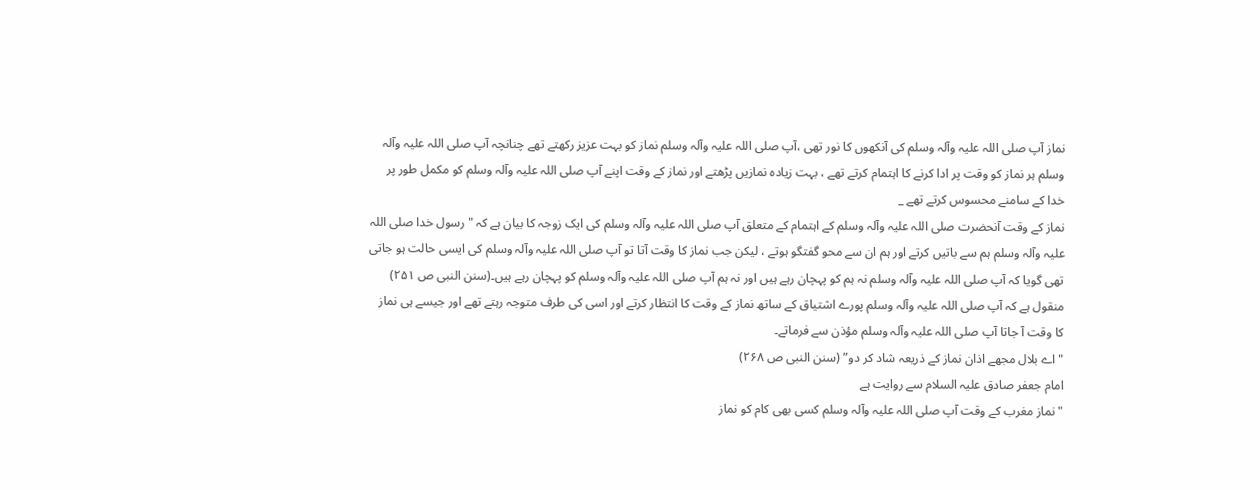نماز آپ صلی اللہ علیہ وآلہ وسلم کی آنکھوں کا نور تھی ،آپ صلی اللہ علیہ وآلہ وسلم نماز کو بہت عزیز رکھتے تھے چنانچہ آپ صلی اللہ علیہ وآلہ وسلم ہر نماز کو وقت پر ادا کرنے کا اہتمام کرتے تھے ، بہت زیادہ نمازیں پڑھتے اور نماز کے وقت اپنے آپ صلی اللہ علیہ وآلہ وسلم کو مکمل طور پر خدا کے سامنے محسوس کرتے تھے _
نماز کے وقت آنحضرت صلی اللہ علیہ وآلہ وسلم کے اہتمام کے متعلق آپ صلی اللہ علیہ وآلہ وسلم کی ایک زوجہ کا بیان ہے کہ "رسول خدا صلی اللہ علیہ وآلہ وسلم ہم سے باتیں کرتے اور ہم ان سے محو گفتگو ہوتے ، لیکن جب نماز کا وقت آتا تو آپ صلی اللہ علیہ وآلہ وسلم کی ایسی حالت ہو جاتی تھی گویا کہ آپ صلی اللہ علیہ وآلہ وسلم نہ ہم کو پہچان رہے ہیں اور نہ ہم آپ صلی اللہ علیہ وآلہ وسلم کو پہچان رہے ہیں۔(سنن النبی ص ۲۵۱)
منقول ہے کہ آپ صلی اللہ علیہ وآلہ وسلم پورے اشتیاق کے ساتھ نماز کے وقت کا انتظار کرتے اور اسی کی طرف متوجہ رہتے تھے اور جیسے ہی نماز کا وقت آ جاتا آپ صلی اللہ علیہ وآلہ وسلم مؤذن سے فرماتے۔
"اے بلال مجھے اذان نماز کے ذریعہ شاد کر دو” (سنن النبی ص ۲۶۸)
امام جعفر صادق علیہ السلام سے روایت ہے
"نماز مغرب کے وقت آپ صلی اللہ علیہ وآلہ وسلم کسی بھی کام کو نماز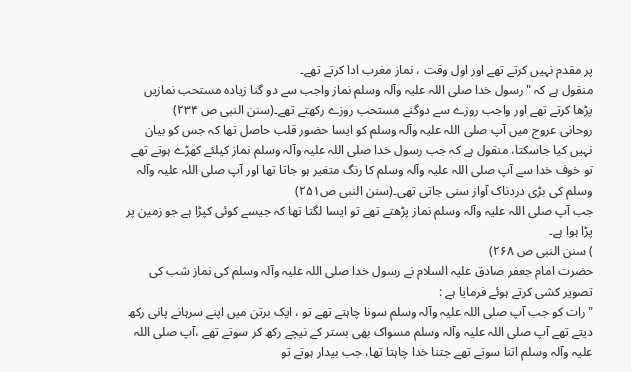پر مقدم نہیں کرتے تھے اور اول وقت ، نماز مغرب ادا کرتے تھے۔
منقول ہے کہ "رسول خدا صلی اللہ علیہ وآلہ وسلم نماز واجب سے دو گنا زیادہ مستحب نمازیں پڑھا کرتے تھے اور واجب روزے سے دوگنے مستحب روزے رکھتے تھے۔(سنن النبی ص ۲۳۴)
روحانی عروج میں آپ صلی اللہ علیہ وآلہ وسلم کو ایسا حضور قلب حاصل تھا کہ جس کو بیان نہیں کیا جاسکتا، منقول ہے کہ جب رسول خدا صلی اللہ علیہ وآلہ وسلم نماز کیلئے کھڑے ہوتے تھے تو خوف خدا سے آپ صلی اللہ علیہ وآلہ وسلم کا رنگ متغیر ہو جاتا تھا اور آپ صلی اللہ علیہ وآلہ وسلم کی بڑی دردناک آواز سنی جاتی تھی۔(سنن النبی ص۲۵۱)
جب آپ صلی اللہ علیہ وآلہ وسلم نماز پڑھتے تھے تو ایسا لگتا تھا کہ جیسے کوئی کپڑا ہے جو زمین پر پڑا ہوا ہے۔
) سنن النبی ص ۲۶۸)
حضرت امام جعفر صادق علیہ السلام نے رسول خدا صلی اللہ علیہ وآلہ وسلم کی نماز شب کی تصویر کشی کرتے ہوئے فرمایا ہے :
"رات کو جب آپ صلی اللہ علیہ وآلہ وسلم سونا چاہتے تھے تو ، ایک برتن میں اپنے سرہانے پانی رکھ دیتے تھے آپ صلی اللہ علیہ وآلہ وسلم مسواک بھی بستر کے نیچے رکھ کر سوتے تھے ،آپ صلی اللہ علیہ وآلہ وسلم اتنا سوتے تھے جتنا خدا چاہتا تھا، جب بیدار ہوتے تو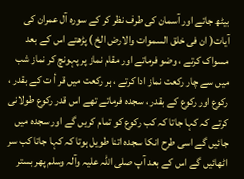بیٹھ جاتے اور آسمان کی طرف نظر کر کے سورہ آل عمران کی آیات( ان فی خلق السموات والارض الخ ) پڑھتے اس کے بعد مسواک کرتے ، وضو فرماتے اور مقام نماز پر پہونچ کر نماز شب میں سے چار رکعت نماز ادا کرتے ، ہر رکعت میں قر أ ت کے بقدر ، رکوع اور رکوع کے بقدر ، سجدہ فرماتے تھے اس قدر رکوع طولانی کرتے کہ کہا جاتا کہ کب رکوع کو تمام کریں گے اور سجدہ میں جائیں گے اسی طرح انکا سجدہ اتنا طویل ہوتا کہ کہا جاتا کب سر اٹھائیں گے اس کے بعد آپ صلی اللہ علیہ وآلہ وسلم پھر بستر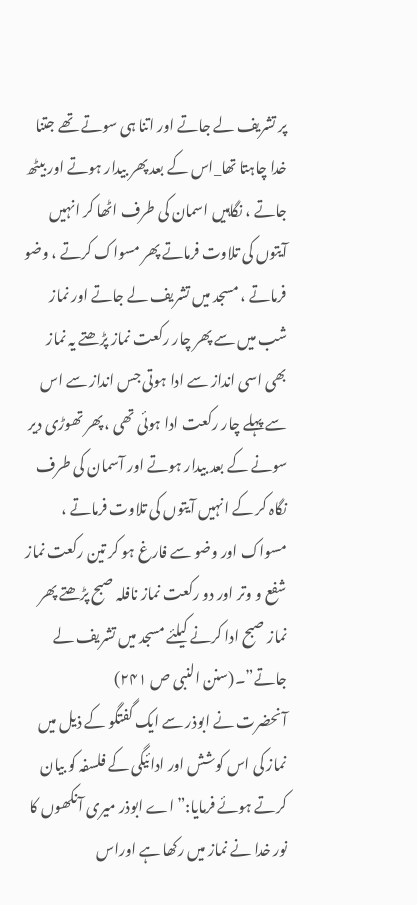پر تشریف لے جاتے اور اتنا ہی سوتے تھے جتنا خدا چاہتا تھا_اس کے بعد پھر بیدار ہوتے اور بیٹھ جاتے ، نگاہیں اسمان کی طرف اٹھا کر انہیں آیتوں کی تلاوت فرماتے پھر مسواک کرتے ، وضو فرماتے ، مسجد میں تشریف لے جاتے اور نماز شب میں سے پھر چار رکعت نماز پڑھتے یہ نماز بھی اسی انداز سے ادا ہوتی جس انداز سے اس سے پہلے چار رکعت ادا ہوئی تھی ، پھر تھوڑی دیر سونے کے بعد بیدار ہوتے اور آسمان کی طرف نگاہ کر کے انہیں آیتوں کی تلاوت فرماتے ، مسواک اور وضو سے فارغ ہو کر تین رکعت نماز شفع و وتر اور دو رکعت نماز نافلہ صبح پڑھتے پھر نماز صبح ادا کرنے کیلئے مسجد میں تشریف لے جاتے”۔(سنن النبی ص ۲۴۱)
آنحضرت نے ابوذر سے ایک گفتگو کے ذیل میں نماز کی اس کوشش اور ادائیگی کے فلسفہ کو بیان کرتے ہوئے فرمایا:”اے ابوذر میری آنکھوں کا نور خدا نے نماز میں رکھا ہے اوراس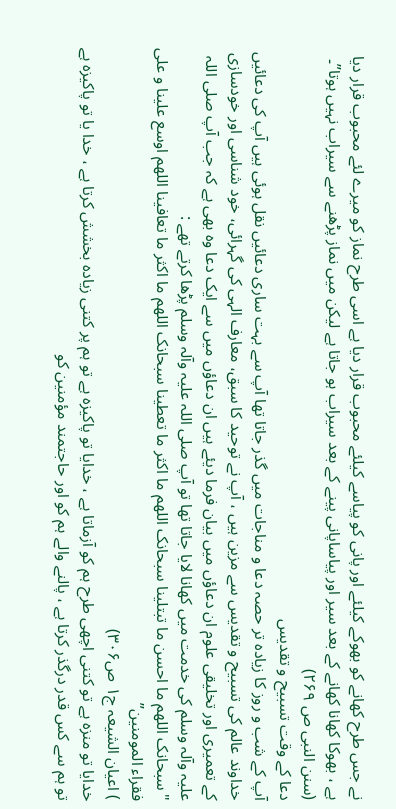نے جس طرح کھانے کو بھوکے کیلئے اور پانی کو پیاسے کیلئے محبوب قرار دیا ہے اسی طرح نماز کو میرے لئے محبوب قرار دیا ہے ، بھوکا کھانا کھانے کے بعد سیر اور پیاساپانی پینے کے بعد سیراب ہو جاتا ہے لیکن میں نماز پڑھنے سے سیراب نہیں ہوتا”۔ (سنن النبی ص ۲۶۹)
دعا کے وقت تسبیح و تقدیس
آپ کے شب و روز کا زیادہ تر حصہ دعا و مناجات میں گذر جاتا تھا آپ سے بہت ساری دعائیں نقل ہوئی ہیں آپ کی دعائیں خداوند عالم کی تسبیح و تقدیس سے مزین ہیں ، آپ نے توحید کا سبق، معارف الہی کی گہرائی، خود شناسی اور خودسازی کے تعمیری اور تخلیقی علوم ان دعاؤں میں بیان فرما دیئے ہیں ان دعاؤں میں سے ایک دعا وہ بھی ہے کہ جب آپ صلی اللہ علیہ وآلہ وسلم کی خدمت میں کھانا لایا جاتا تھا تو آپ صلی اللہ علیہ وآلہ وسلم پڑھا کرتے تھے :
"سبحانک اللهم ما احسن ما تبتلینا سبحانک اللهم ما اکثر ما تعطینا سبحانک اللهم ما اکثر ما تعافینا اللهم اوسع علینا و علی فقراء المومنین”
) اعیان الشیعہ ج۱ ص۳۰۶)
خدایا تو منزہ ہے تو کتنی اچھی طرح ہم کو آزماتا ہے ، خدایا تو پاکیزہ ہے تو ہم پر کتنی زیادہ بخشش کرتا ہے ، خدا یا تو پاکیزہ ہے تو ہم سے کس قدر درگذر کرتا ہے ، پالنے والے ہم کو اور حاجتمند مؤمنین کو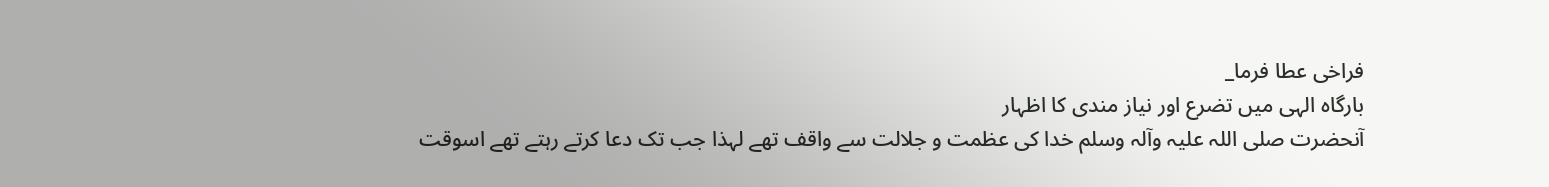فراخی عطا فرما_
بارگاہ الہی میں تضرع اور نیاز مندی کا اظہار
آنحضرت صلی اللہ علیہ وآلہ وسلم خدا کی عظمت و جلالت سے واقف تھے لہذا جب تک دعا کرتے رہتے تھے اسوقت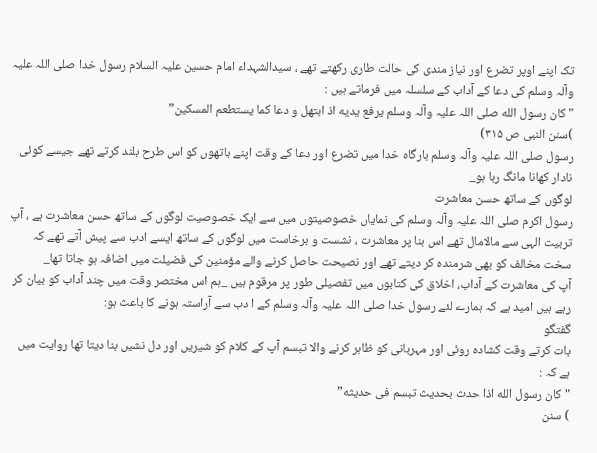تک اپنے اوپر تضرع اور نیاز مندی کی حالت طاری رکھتے تھے ، سیدالشہداء امام حسین علیہ السلام رسول خدا صلی اللہ علیہ وآلہ وسلم کی دعا کے آداب کے سلسلہ میں فرماتے ہیں :
"کان رسول الله صلی اللہ علیہ وآلہ وسلم یرفع یدیه اذ ابتهل و دعا کما یستطعم المسکین”
)سنن النبی ص ۳۱۵)
رسول صلی اللہ علیہ وآلہ وسلم بارگاہ خدا میں تضرع اور دعا کے وقت اپنے ہاتھوں کو اس طرح بلند کرتے تھے جیسے کوئی نادار کھانا مانگ رہا ہو_
لوگوں کے ساتھ حسن معاشرت
رسول اکرم صلی اللہ علیہ وآلہ وسلم کی نمایاں خصوصیتوں میں سے ایک خصوصیت لوگوں کے ساتھ حسن معاشرت ہے ، آپ تربیت الہی سے مالامال تھے اس بنا پر معاشرت ، نشست و برخاست میں لوگوں کے ساتھ ایسے ادب سے پیش آتے تھے کہ سخت مخالف کو بھی شرمندہ کر دیتے تھے اور نصیحت حاصل کرنے والے مؤمنین کی فضیلت میں اضافہ ہو جاتا تھا_
آپ کی معاشرت کے آداب، اخلاق کی کتابوں میں تفصیلی طور پر مرقوم ہیں _ہم اس مختصر وقت میں چند آداب کو بیان کر رہے ہیں امید ہے کہ ہمارے لئے رسول خدا صلی اللہ علیہ وآلہ وسلم کے ا دب سے آراستہ ہونے کا باعث ہو:
گفتگو
بات کرتے وقت کشادہ روئی اور مہربانی کو ظاہر کرنے والا تبسم آپ کے کلام کو شیریں اور دل نشیں بنا دیتا تھا روایت میں ہے کہ :
"کان رسول الله اذا حدث بحدیث تبسم فی حدیثه”
) سنن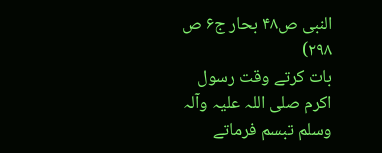النبی ص۴۸ بحار ج۶ ص ۲۹۸)
بات کرتے وقت رسول اکرم صلی اللہ علیہ وآلہ وسلم تبسم فرماتے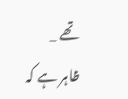تھے _
ظاہر ہے کہ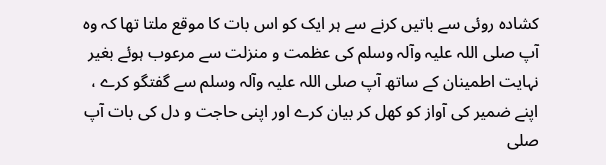کشادہ روئی سے باتیں کرنے سے ہر ایک کو اس بات کا موقع ملتا تھا کہ وہ آپ صلی اللہ علیہ وآلہ وسلم کی عظمت و منزلت سے مرعوب ہوئے بغیر نہایت اطمینان کے ساتھ آپ صلی اللہ علیہ وآلہ وسلم سے گفتگو کرے ، اپنے ضمیر کی آواز کو کھل کر بیان کرے اور اپنی حاجت و دل کی بات آپ صلی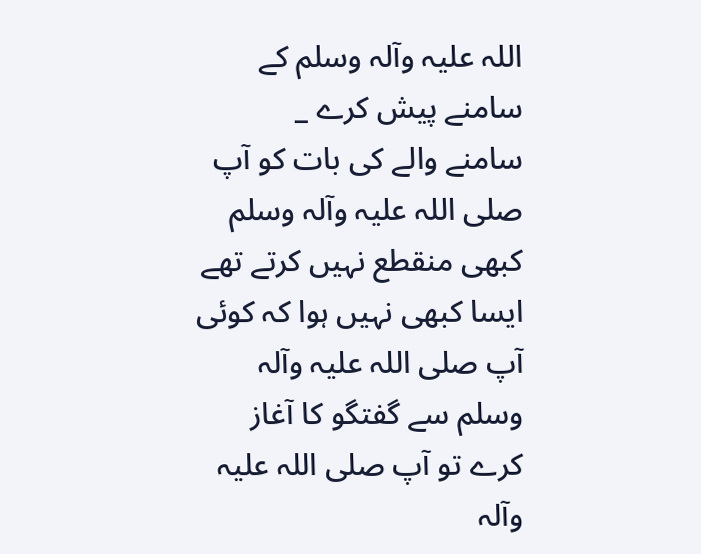اللہ علیہ وآلہ وسلم کے سامنے پیش کرے _
سامنے والے کی بات کو آپ صلی اللہ علیہ وآلہ وسلم کبھی منقطع نہیں کرتے تھے ایسا کبھی نہیں ہوا کہ کوئی آپ صلی اللہ علیہ وآلہ وسلم سے گفتگو کا آغاز کرے تو آپ صلی اللہ علیہ وآلہ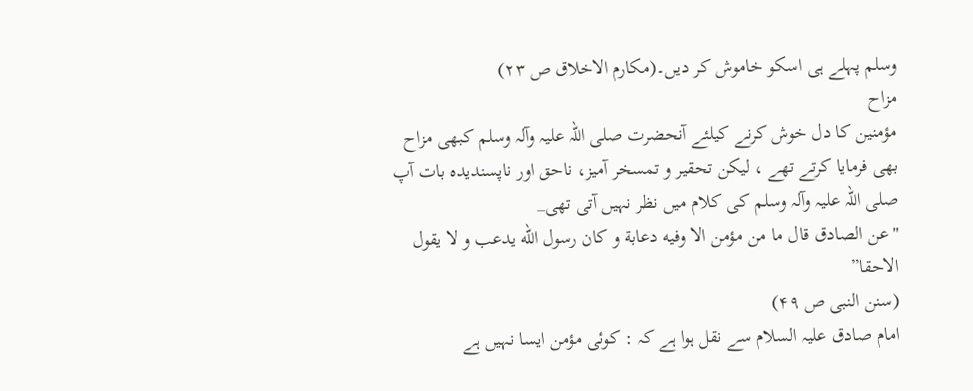وسلم پہلے ہی اسکو خاموش کر دیں۔(مکارم الاخلاق ص ۲۳)
مزاح
مؤمنین کا دل خوش کرنے کیلئے آنحضرت صلی اللہ علیہ وآلہ وسلم کبھی مزاح بھی فرمایا کرتے تھے ، لیکن تحقیر و تمسخر آمیز، ناحق اور ناپسندیدہ بات آپ صلی اللہ علیہ وآلہ وسلم کی کلام میں نظر نہیں آتی تھی_
"عن الصادق قال ما من مؤمن الا وفیه دعابة و کان رسول الله یدعب و لا یقول الاحقا”
(سنن النبی ص ۴۹)
امام صادق علیہ السلام سے نقل ہوا ہے کہ : کوئی مؤمن ایسا نہیں ہے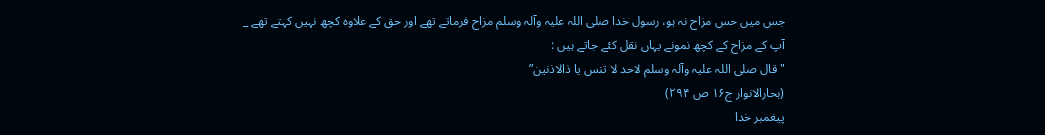جس میں حس مزاح نہ ہو، رسول خدا صلی اللہ علیہ وآلہ وسلم مزاح فرماتے تھے اور حق کے علاوہ کچھ نہیں کہتے تھے _
آپ کے مزاح کے کچھ نمونے یہاں نقل کئے جاتے ہیں :
"قال صلی اللہ علیہ وآلہ وسلم لاحد لا تنس یا ذالاذنین”
(بحارالانوار ج۱۶ ص ۲۹۴)
پیغمبر خدا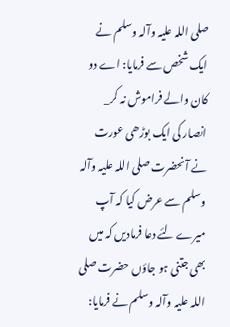صلی اللہ علیہ وآلہ وسلم نے ایک شخص سے فرمایا: اے دو کان والے فراموش نہ کر_
انصار کی ایک بوڑھی عورت نے آنحضرت صلی اللہ علیہ وآلہ وسلم سے عرض کیا کہ آپ میرے لئے دعا فرمادیں کہ میں بھی جتنی ہو جاؤں حضرت صلی اللہ علیہ وآلہ وسلم نے فرمایا: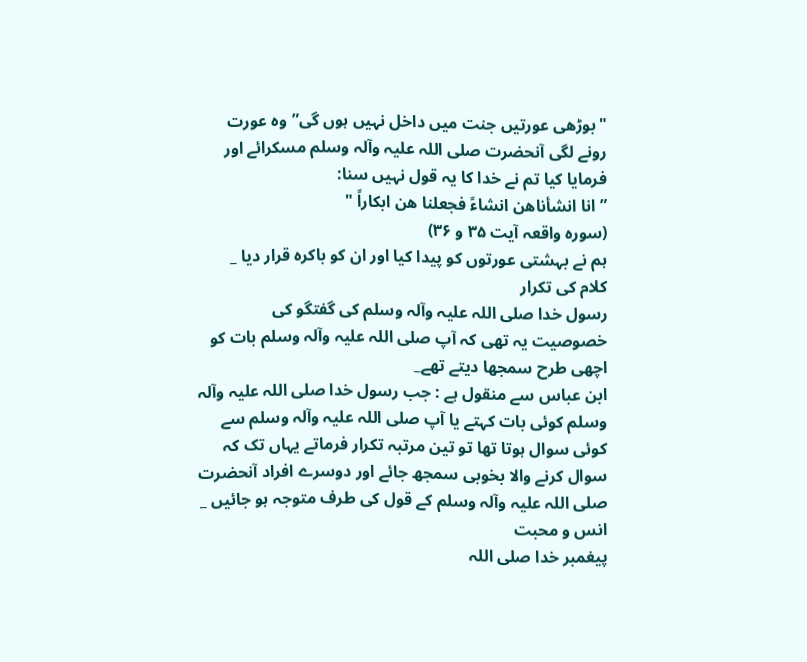"بوڑھی عورتیں جنت میں داخل نہیں ہوں گی”وہ عورت رونے لگی آنحضرت صلی اللہ علیہ وآلہ وسلم مسکرائے اور فرمایا کیا تم نے خدا کا یہ قول نہیں سنا:
” انا انشأناهن انشاءً فجعلنا هن ابکاراً "
(سورہ واقعہ آیت ۳۵ و ۳۶)
ہم نے بہشتی عورتوں کو پیدا کیا اور ان کو باکرہ قرار دیا _
کلام کی تکرار
رسول خدا صلی اللہ علیہ وآلہ وسلم کی گفتگو کی خصوصیت یہ تھی کہ آپ صلی اللہ علیہ وآلہ وسلم بات کو اچھی طرح سمجھا دیتے تھے_
ابن عباس سے منقول ہے : جب رسول خدا صلی اللہ علیہ وآلہ وسلم کوئی بات کہتے یا آپ صلی اللہ علیہ وآلہ وسلم سے کوئی سوال ہوتا تھا تو تین مرتبہ تکرار فرماتے یہاں تک کہ سوال کرنے والا بخوبی سمجھ جائے اور دوسرے افراد آنحضرت صلی اللہ علیہ وآلہ وسلم کے قول کی طرف متوجہ ہو جائیں _
انس و محبت
پیغمبر خدا صلی اللہ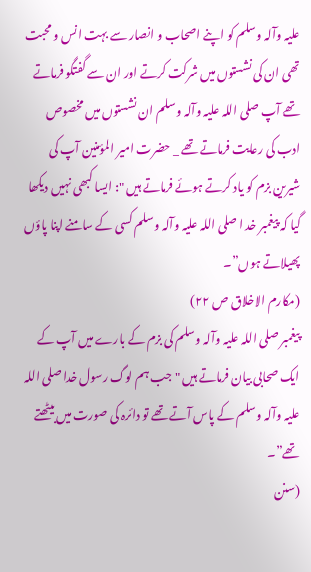علیہ وآلہ وسلم کو اپنے اصحاب و انصار سے بہت انس و محبت تھی ان کی نشستوں میں شرکت کرتے اور ان سے گفتگو فرماتے تھے آپ صلی اللہ علیہ وآلہ وسلم ان نشستوں میں مخصوص ادب کی رعایت فرماتے تھے _ حضرت امیر المؤمنین آپ کی شیرین بزم کو یاد کرتے ہوئے فرماتے ہیں ": ایسا کبھی نہیں دیکھا گیا کہ پیغمبر خد ا صلی اللہ علیہ وآلہ وسلم کسی کے سامنے اپنا پاؤں پھیلاتے ہوں”۔
(مکارم الاخلاق ص ۲۲)
پیغمبر صلی اللہ علیہ وآلہ وسلم کی بزم کے بارے میں آپ کے ایک صحابی بیان فرماتے ہیں "جب ہم لوگ رسول خدا صلی اللہ علیہ وآلہ وسلم کے پاس آتے تھے تو دائرہ کی صورت میں بیٹھتے تھے”۔
(سنن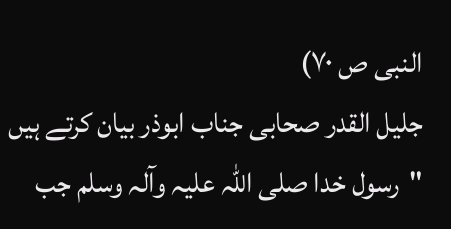النبی ص ۷۰)
جلیل القدر صحابی جناب ابوذر بیان کرتے ہیں "رسول خدا صلی اللہ علیہ وآلہ وسلم جب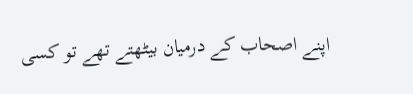اپنے اصحاب کے درمیان بیٹھتے تھے تو کسی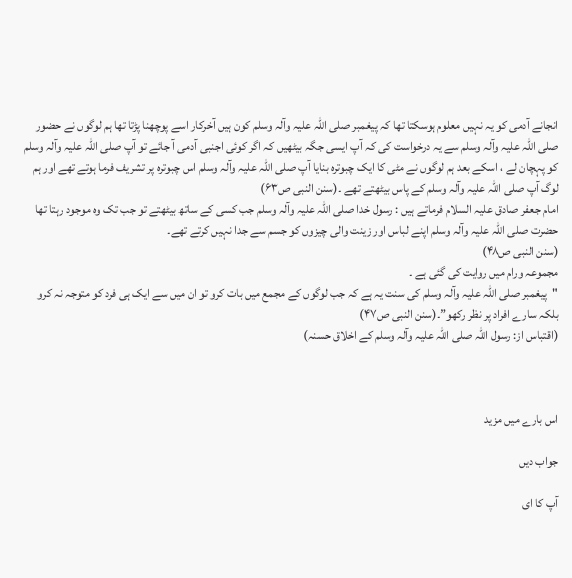انجانے آدمی کو یہ نہیں معلوم ہوسکتا تھا کہ پیغمبر صلی اللہ علیہ وآلہ وسلم کون ہیں آخرکار اسے پوچھنا پڑتا تھا ہم لوگوں نے حضور صلی اللہ علیہ وآلہ وسلم سے یہ درخواست کی کہ آپ ایسی جگہ بیٹھیں کہ اگر کوئی اجنبی آدمی آ جائے تو آپ صلی اللہ علیہ وآلہ وسلم کو پہچان لے ، اسکے بعد ہم لوگوں نے مٹی کا ایک چبوترہ بنایا آپ صلی اللہ علیہ وآلہ وسلم اس چبوترہ پر تشریف فرما ہوتے تھے اور ہم لوگ آپ صلی اللہ علیہ وآلہ وسلم کے پاس بیٹھتے تھے ۔(سنن النبی ص۶۳)
امام جعفر صادق علیہ السلام فرماتے ہیں : رسول خدا صلی اللہ علیہ وآلہ وسلم جب کسی کے ساتھ بیٹھتے تو جب تک وہ موجود رہتا تھا حضرت صلی اللہ علیہ وآلہ وسلم اپنے لباس اور زینت والی چیزوں کو جسم سے جدا نہیں کرتے تھے۔
(سنن النبی ص۴۸)
مجموعہ ورام میں روایت کی گئی ہے ۔
"پیغمبر صلی اللہ علیہ وآلہ وسلم کی سنت یہ ہے کہ جب لوگوں کے مجمع میں بات کرو تو ان میں سے ایک ہی فرد کو متوجہ نہ کرو بلکہ سارے افراد پر نظر رکھو”۔(سنن النبی ص۴۷)
(اقتباس از: رسول اللہ صلی اللہ علیہ وآلہ وسلم کے اخلاق حسنہ)



اس بارے میں مزید

جواب دیں

آپ کا ای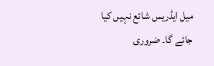میل ایڈریس شائع نہیں کیا جائے گا۔ ضروری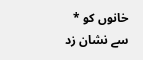خانوں کو * سے نشان زد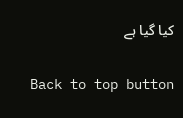کیا گیا ہے

Back to top button